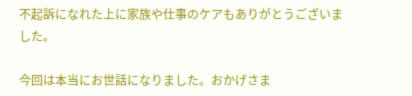不起訴になれた上に家族や仕事のケアもありがとうございました。

今回は本当にお世話になりました。おかげさま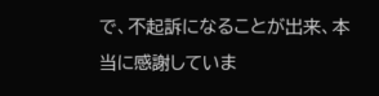で、不起訴になることが出来、本当に感謝していま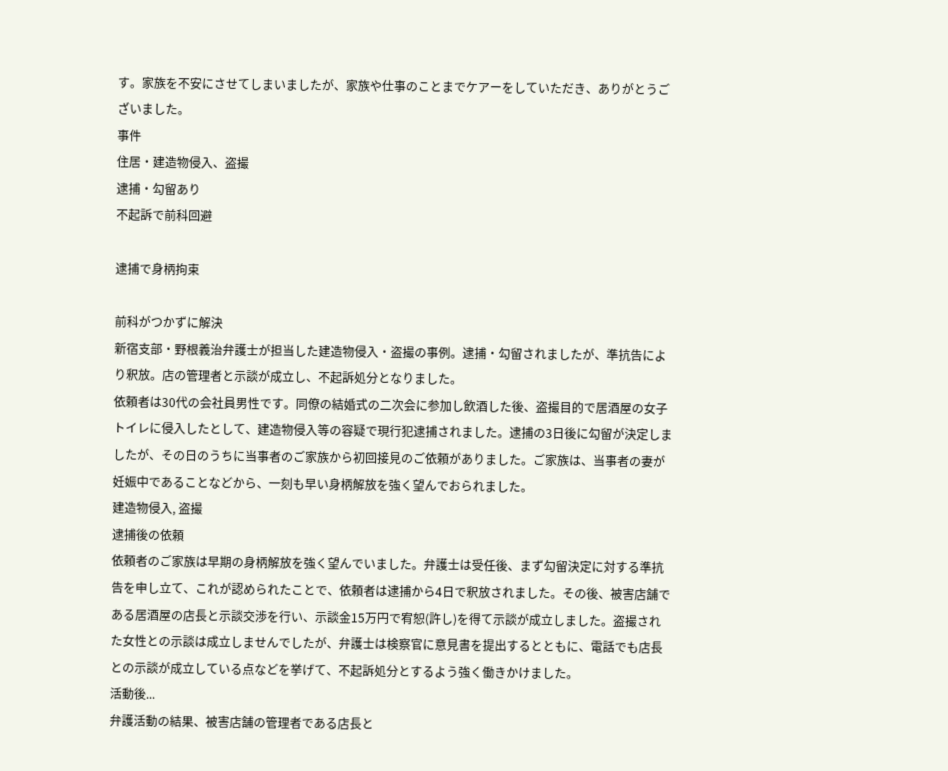す。家族を不安にさせてしまいましたが、家族や仕事のことまでケアーをしていただき、ありがとうございました。
事件
住居・建造物侵入、盗撮
逮捕・勾留あり
不起訴で前科回避

逮捕で身柄拘束

前科がつかずに解決
新宿支部・野根義治弁護士が担当した建造物侵入・盗撮の事例。逮捕・勾留されましたが、準抗告により釈放。店の管理者と示談が成立し、不起訴処分となりました。
依頼者は30代の会社員男性です。同僚の結婚式の二次会に参加し飲酒した後、盗撮目的で居酒屋の女子トイレに侵入したとして、建造物侵入等の容疑で現行犯逮捕されました。逮捕の3日後に勾留が決定しましたが、その日のうちに当事者のご家族から初回接見のご依頼がありました。ご家族は、当事者の妻が妊娠中であることなどから、一刻も早い身柄解放を強く望んでおられました。
建造物侵入, 盗撮
逮捕後の依頼
依頼者のご家族は早期の身柄解放を強く望んでいました。弁護士は受任後、まず勾留決定に対する準抗告を申し立て、これが認められたことで、依頼者は逮捕から4日で釈放されました。その後、被害店舗である居酒屋の店長と示談交渉を行い、示談金15万円で宥恕(許し)を得て示談が成立しました。盗撮された女性との示談は成立しませんでしたが、弁護士は検察官に意見書を提出するとともに、電話でも店長との示談が成立している点などを挙げて、不起訴処分とするよう強く働きかけました。
活動後...
弁護活動の結果、被害店舗の管理者である店長と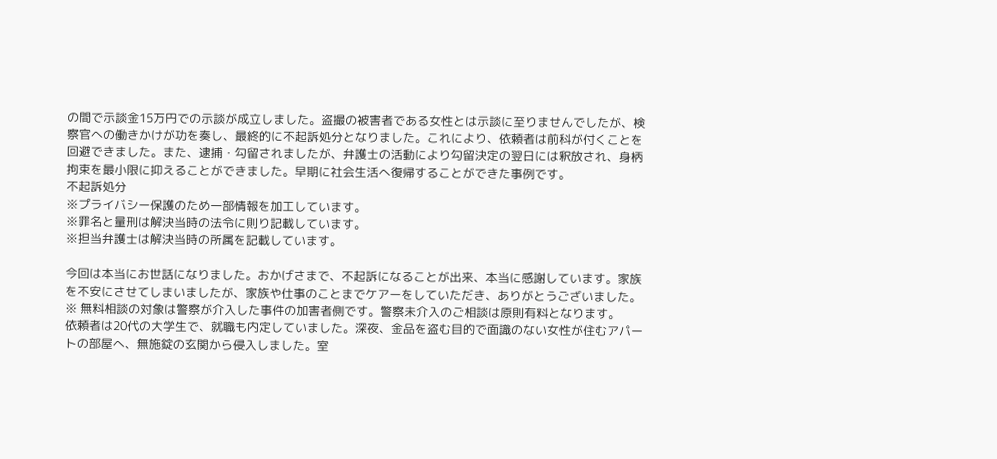の間で示談金15万円での示談が成立しました。盗撮の被害者である女性とは示談に至りませんでしたが、検察官への働きかけが功を奏し、最終的に不起訴処分となりました。これにより、依頼者は前科が付くことを回避できました。また、逮捕・勾留されましたが、弁護士の活動により勾留決定の翌日には釈放され、身柄拘束を最小限に抑えることができました。早期に社会生活へ復帰することができた事例です。
不起訴処分
※プライバシー保護のため一部情報を加工しています。
※罪名と量刑は解決当時の法令に則り記載しています。
※担当弁護士は解決当時の所属を記載しています。

今回は本当にお世話になりました。おかげさまで、不起訴になることが出来、本当に感謝しています。家族を不安にさせてしまいましたが、家族や仕事のことまでケアーをしていただき、ありがとうございました。
※ 無料相談の対象は警察が介入した事件の加害者側です。警察未介入のご相談は原則有料となります。
依頼者は20代の大学生で、就職も内定していました。深夜、金品を盗む目的で面識のない女性が住むアパートの部屋へ、無施錠の玄関から侵入しました。室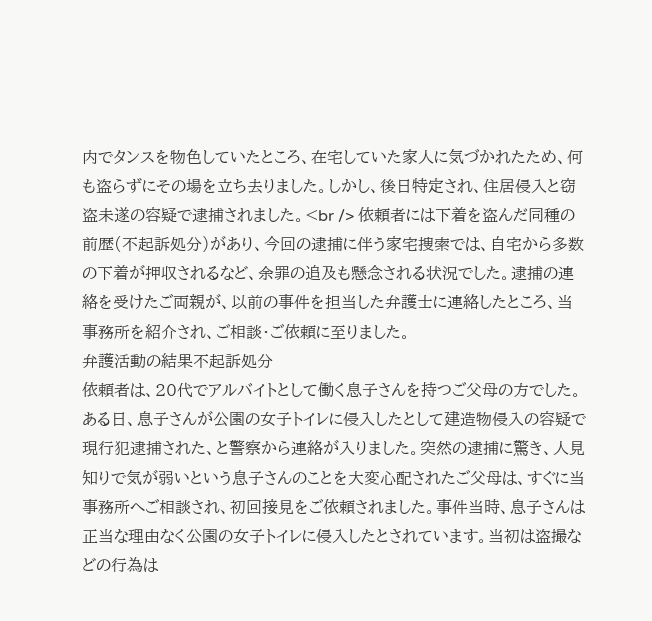内でタンスを物色していたところ、在宅していた家人に気づかれたため、何も盗らずにその場を立ち去りました。しかし、後日特定され、住居侵入と窃盗未遂の容疑で逮捕されました。<br /> 依頼者には下着を盗んだ同種の前歴(不起訴処分)があり、今回の逮捕に伴う家宅捜索では、自宅から多数の下着が押収されるなど、余罪の追及も懸念される状況でした。逮捕の連絡を受けたご両親が、以前の事件を担当した弁護士に連絡したところ、当事務所を紹介され、ご相談・ご依頼に至りました。
弁護活動の結果不起訴処分
依頼者は、20代でアルバイトとして働く息子さんを持つご父母の方でした。ある日、息子さんが公園の女子トイレに侵入したとして建造物侵入の容疑で現行犯逮捕された、と警察から連絡が入りました。突然の逮捕に驚き、人見知りで気が弱いという息子さんのことを大変心配されたご父母は、すぐに当事務所へご相談され、初回接見をご依頼されました。事件当時、息子さんは正当な理由なく公園の女子トイレに侵入したとされています。当初は盗撮などの行為は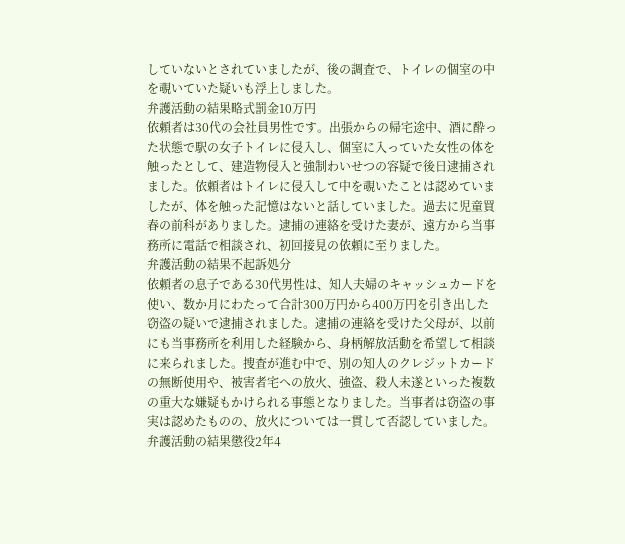していないとされていましたが、後の調査で、トイレの個室の中を覗いていた疑いも浮上しました。
弁護活動の結果略式罰金10万円
依頼者は30代の会社員男性です。出張からの帰宅途中、酒に酔った状態で駅の女子トイレに侵入し、個室に入っていた女性の体を触ったとして、建造物侵入と強制わいせつの容疑で後日逮捕されました。依頼者はトイレに侵入して中を覗いたことは認めていましたが、体を触った記憶はないと話していました。過去に児童買春の前科がありました。逮捕の連絡を受けた妻が、遠方から当事務所に電話で相談され、初回接見の依頼に至りました。
弁護活動の結果不起訴処分
依頼者の息子である30代男性は、知人夫婦のキャッシュカードを使い、数か月にわたって合計300万円から400万円を引き出した窃盗の疑いで逮捕されました。逮捕の連絡を受けた父母が、以前にも当事務所を利用した経験から、身柄解放活動を希望して相談に来られました。捜査が進む中で、別の知人のクレジットカードの無断使用や、被害者宅への放火、強盗、殺人未遂といった複数の重大な嫌疑もかけられる事態となりました。当事者は窃盗の事実は認めたものの、放火については一貫して否認していました。
弁護活動の結果懲役2年4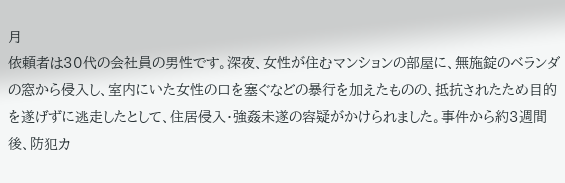月
依頼者は30代の会社員の男性です。深夜、女性が住むマンションの部屋に、無施錠のベランダの窓から侵入し、室内にいた女性の口を塞ぐなどの暴行を加えたものの、抵抗されたため目的を遂げずに逃走したとして、住居侵入・強姦未遂の容疑がかけられました。事件から約3週間後、防犯カ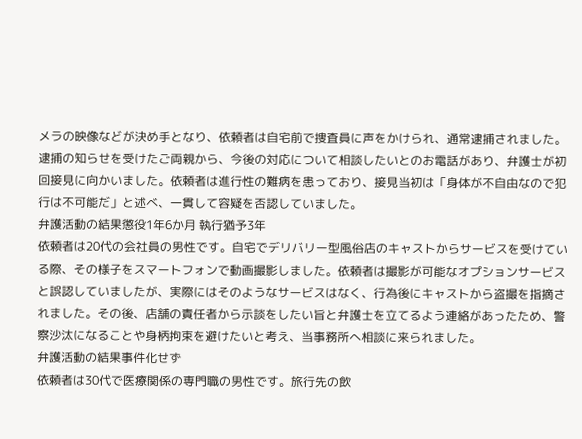メラの映像などが決め手となり、依頼者は自宅前で捜査員に声をかけられ、通常逮捕されました。逮捕の知らせを受けたご両親から、今後の対応について相談したいとのお電話があり、弁護士が初回接見に向かいました。依頼者は進行性の難病を患っており、接見当初は「身体が不自由なので犯行は不可能だ」と述べ、一貫して容疑を否認していました。
弁護活動の結果懲役1年6か月 執行猶予3年
依頼者は20代の会社員の男性です。自宅でデリバリー型風俗店のキャストからサービスを受けている際、その様子をスマートフォンで動画撮影しました。依頼者は撮影が可能なオプションサービスと誤認していましたが、実際にはそのようなサービスはなく、行為後にキャストから盗撮を指摘されました。その後、店舗の責任者から示談をしたい旨と弁護士を立てるよう連絡があったため、警察沙汰になることや身柄拘束を避けたいと考え、当事務所へ相談に来られました。
弁護活動の結果事件化せず
依頼者は30代で医療関係の専門職の男性です。旅行先の飲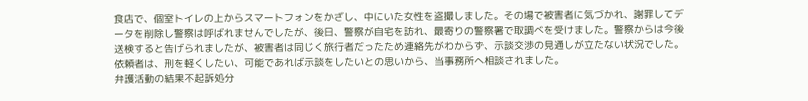食店で、個室トイレの上からスマートフォンをかざし、中にいた女性を盗撮しました。その場で被害者に気づかれ、謝罪してデータを削除し警察は呼ばれませんでしたが、後日、警察が自宅を訪れ、最寄りの警察署で取調べを受けました。警察からは今後送検すると告げられましたが、被害者は同じく旅行者だったため連絡先がわからず、示談交渉の見通しが立たない状況でした。依頼者は、刑を軽くしたい、可能であれば示談をしたいとの思いから、当事務所へ相談されました。
弁護活動の結果不起訴処分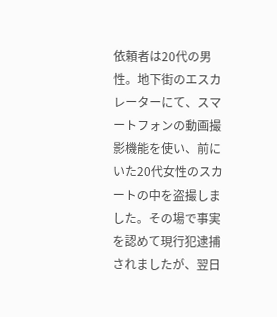依頼者は20代の男性。地下街のエスカレーターにて、スマートフォンの動画撮影機能を使い、前にいた20代女性のスカートの中を盗撮しました。その場で事実を認めて現行犯逮捕されましたが、翌日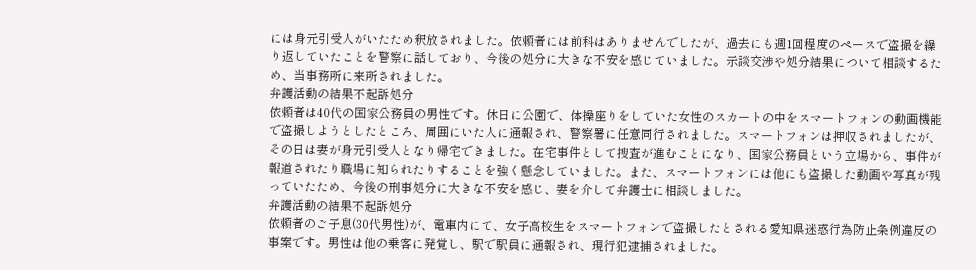には身元引受人がいたため釈放されました。依頼者には前科はありませんでしたが、過去にも週1回程度のペースで盗撮を繰り返していたことを警察に話しており、今後の処分に大きな不安を感じていました。示談交渉や処分結果について相談するため、当事務所に来所されました。
弁護活動の結果不起訴処分
依頼者は40代の国家公務員の男性です。休日に公園で、体操座りをしていた女性のスカートの中をスマートフォンの動画機能で盗撮しようとしたところ、周囲にいた人に通報され、警察署に任意同行されました。スマートフォンは押収されましたが、その日は妻が身元引受人となり帰宅できました。在宅事件として捜査が進むことになり、国家公務員という立場から、事件が報道されたり職場に知られたりすることを強く懸念していました。また、スマートフォンには他にも盗撮した動画や写真が残っていたため、今後の刑事処分に大きな不安を感じ、妻を介して弁護士に相談しました。
弁護活動の結果不起訴処分
依頼者のご子息(30代男性)が、電車内にて、女子高校生をスマートフォンで盗撮したとされる愛知県迷惑行為防止条例違反の事案です。男性は他の乗客に発覚し、駅で駅員に通報され、現行犯逮捕されました。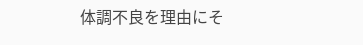体調不良を理由にそ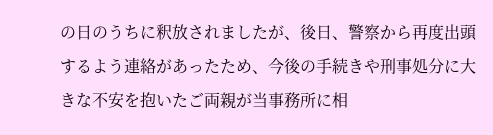の日のうちに釈放されましたが、後日、警察から再度出頭するよう連絡があったため、今後の手続きや刑事処分に大きな不安を抱いたご両親が当事務所に相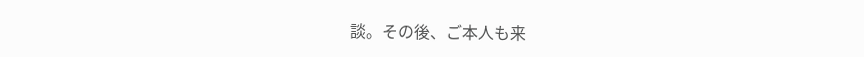談。その後、ご本人も来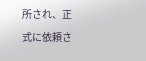所され、正式に依頼さ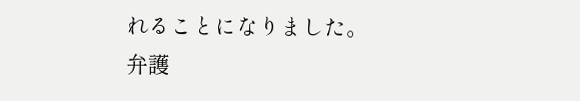れることになりました。
弁護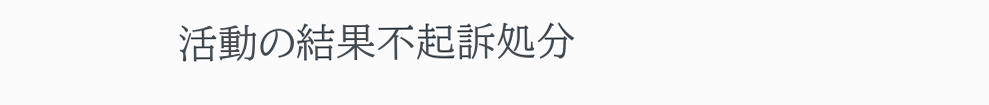活動の結果不起訴処分